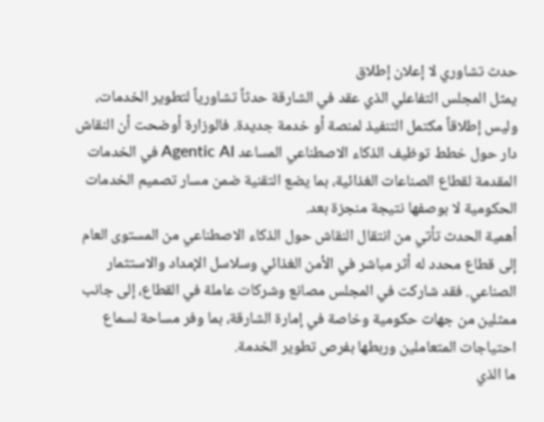حدث تشاوري لا إعلان إطلاق
يمثل المجلس التفاعلي الذي عقد في الشارقة حدثاً تشاورياً لتطوير الخدمات، وليس إطلاقاً مكتمل التنفيذ لمنصة أو خدمة جديدة. فالوزارة أوضحت أن النقاش دار حول خطط توظيف الذكاء الاصطناعي المساعد Agentic AI في الخدمات المقدمة لقطاع الصناعات الغذائية، بما يضع التقنية ضمن مسار تصميم الخدمات الحكومية لا بوصفها نتيجة منجزة بعد.
أهمية الحدث تأتي من انتقال النقاش حول الذكاء الاصطناعي من المستوى العام إلى قطاع محدد له أثر مباشر في الأمن الغذائي وسلاسل الإمداد والاستثمار الصناعي. فقد شاركت في المجلس مصانع وشركات عاملة في القطاع، إلى جانب ممثلين من جهات حكومية وخاصة في إمارة الشارقة، بما وفر مساحة لسماع احتياجات المتعاملين وربطها بفرص تطوير الخدمة.
ما الذي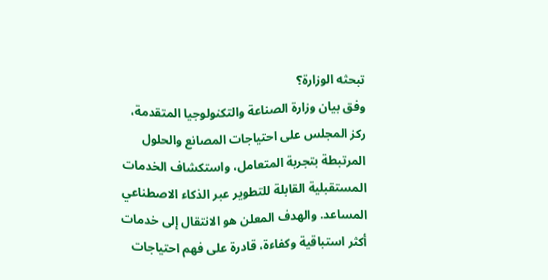تبحثه الوزارة؟
وفق بيان وزارة الصناعة والتكنولوجيا المتقدمة، ركز المجلس على احتياجات المصانع والحلول المرتبطة بتجربة المتعامل، واستكشاف الخدمات المستقبلية القابلة للتطوير عبر الذكاء الاصطناعي المساعد. والهدف المعلن هو الانتقال إلى خدمات أكثر استباقية وكفاءة، قادرة على فهم احتياجات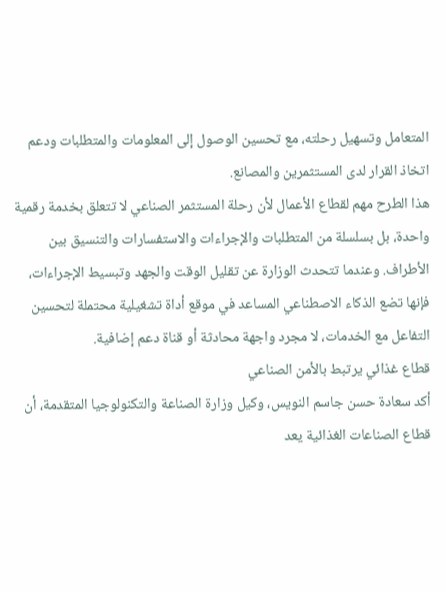المتعامل وتسهيل رحلته، مع تحسين الوصول إلى المعلومات والمتطلبات ودعم اتخاذ القرار لدى المستثمرين والمصانع.
هذا الطرح مهم لقطاع الأعمال لأن رحلة المستثمر الصناعي لا تتعلق بخدمة رقمية واحدة، بل بسلسلة من المتطلبات والإجراءات والاستفسارات والتنسيق بين الأطراف. وعندما تتحدث الوزارة عن تقليل الوقت والجهد وتبسيط الإجراءات، فإنها تضع الذكاء الاصطناعي المساعد في موقع أداة تشغيلية محتملة لتحسين التفاعل مع الخدمات، لا مجرد واجهة محادثة أو قناة دعم إضافية.
قطاع غذائي يرتبط بالأمن الصناعي
أكد سعادة حسن جاسم النويس، وكيل وزارة الصناعة والتكنولوجيا المتقدمة، أن قطاع الصناعات الغذائية يعد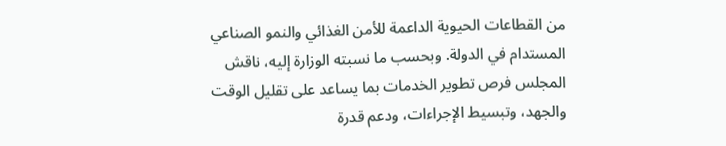من القطاعات الحيوية الداعمة للأمن الغذائي والنمو الصناعي المستدام في الدولة. وبحسب ما نسبته الوزارة إليه، ناقش المجلس فرص تطوير الخدمات بما يساعد على تقليل الوقت والجهد، وتبسيط الإجراءات، ودعم قدرة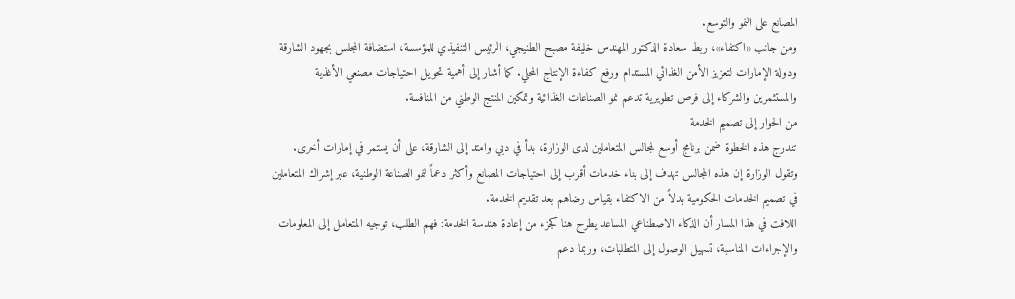المصانع على النمو والتوسع.
ومن جانب «اكتفاء»، ربط سعادة الدكتور المهندس خليفة مصبح الطنيجي، الرئيس التنفيذي للمؤسسة، استضافة المجلس بجهود الشارقة ودولة الإمارات لتعزيز الأمن الغذائي المستدام ورفع كفاءة الإنتاج المحلي. كما أشار إلى أهمية تحويل احتياجات مصنعي الأغذية والمستثمرين والشركاء إلى فرص تطويرية تدعم نمو الصناعات الغذائية وتمكين المنتج الوطني من المنافسة.
من الحوار إلى تصميم الخدمة
تندرج هذه الخطوة ضمن برنامج أوسع لمجالس المتعاملين لدى الوزارة، بدأ في دبي وامتد إلى الشارقة، على أن يستمر في إمارات أخرى. وتقول الوزارة إن هذه المجالس تهدف إلى بناء خدمات أقرب إلى احتياجات المصانع وأكثر دعماً لنمو الصناعة الوطنية، عبر إشراك المتعاملين في تصميم الخدمات الحكومية بدلاً من الاكتفاء بقياس رضاهم بعد تقديم الخدمة.
اللافت في هذا المسار أن الذكاء الاصطناعي المساعد يطرح هنا كجزء من إعادة هندسة الخدمة: فهم الطلب، توجيه المتعامل إلى المعلومات والإجراءات المناسبة، تسهيل الوصول إلى المتطلبات، وربما دعم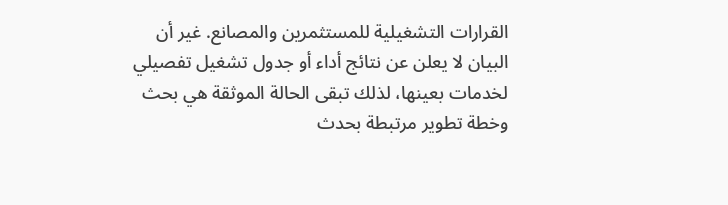القرارات التشغيلية للمستثمرين والمصانع. غير أن البيان لا يعلن عن نتائج أداء أو جدول تشغيل تفصيلي لخدمات بعينها، لذلك تبقى الحالة الموثقة هي بحث وخطة تطوير مرتبطة بحدث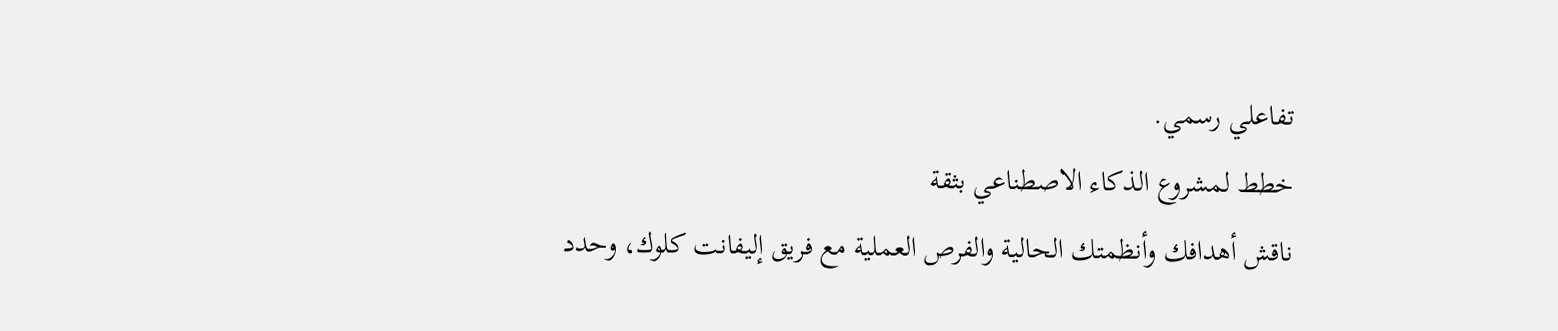تفاعلي رسمي.
خطط لمشروع الذكاء الاصطناعي بثقة
ناقش أهدافك وأنظمتك الحالية والفرص العملية مع فريق إليفانت كلوك، وحدد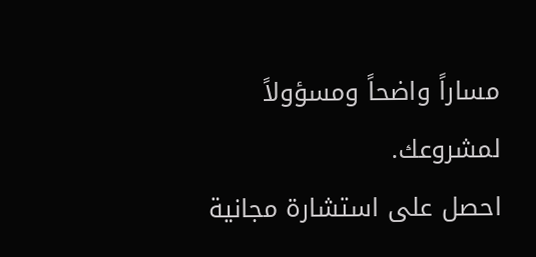مساراً واضحاً ومسؤولاً لمشروعك.
احصل على استشارة مجانية